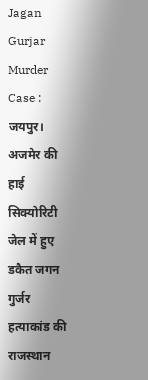Jagan Gurjar Murder Case : जयपुर। अजमेर की हाई सिक्योरिटी जेल में हुए डकैत जगन गुर्जर हत्याकांड की राजस्थान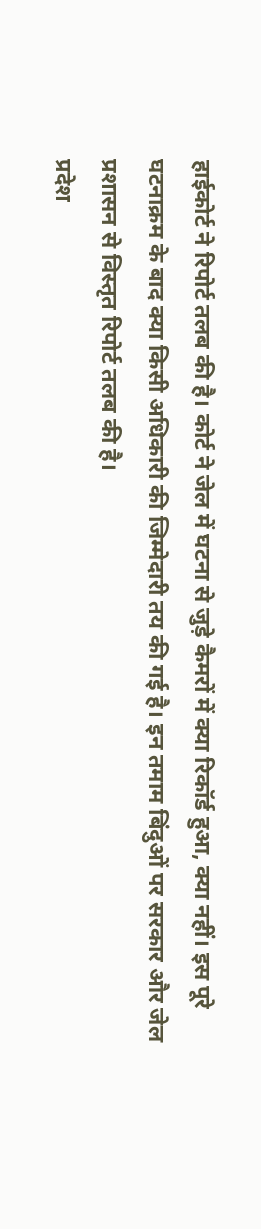हाईकोर्ट ने रिपोर्ट तलब की है। कोर्ट ने जेल में घटना से जुड़े कैमरों में क्या रिकॉर्ड हुआ, क्या नहीं। इस पूरे घटनाक्रम के बाद क्या किसी अधिकारी की जिम्मेदारी तय की गई है। इन तमाम बिंदुओं पर सरकार और जेल प्रशासन से विस्तृत रिपोर्ट तलब की है।
प्रदेश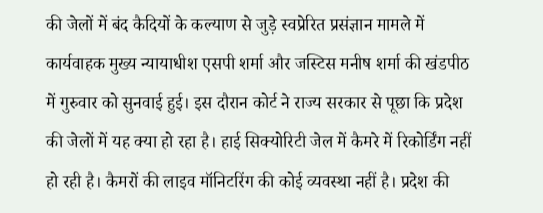की जेलों में बंद कैदियों के कल्याण से जुड़े स्वप्रेरित प्रसंज्ञान मामले में कार्यवाहक मुख्य न्यायाधीश एसपी शर्मा और जस्टिस मनीष शर्मा की खंडपीठ में गुरुवार को सुनवाई हुई। इस दौरान कोर्ट ने राज्य सरकार से पूछा कि प्रदेश की जेलों में यह क्या हो रहा है। हाई सिक्योरिटी जेल में कैमरे में रिकोर्डिंग नहीं हो रही है। कैमरों की लाइव मॉनिटरिंग की कोई व्यवस्था नहीं है। प्रदेश की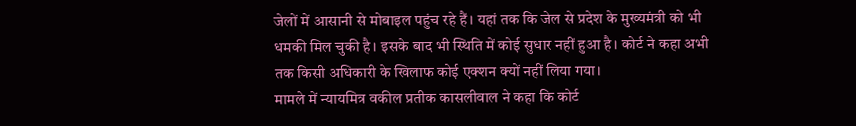जेलों में आसानी से मोबाइल पहुंच रहे हैं। यहां तक कि जेल से प्रदेश के मुख्यमंत्री को भी धमकी मिल चुकी है। इसके बाद भी स्थिति में कोई सुधार नहीं हुआ है। कोर्ट ने कहा अभी तक किसी अधिकारी के खिलाफ कोई एक्शन क्यों नहीं लिया गया।
मामले में न्यायमित्र वकील प्रतीक कासलीवाल ने कहा कि कोर्ट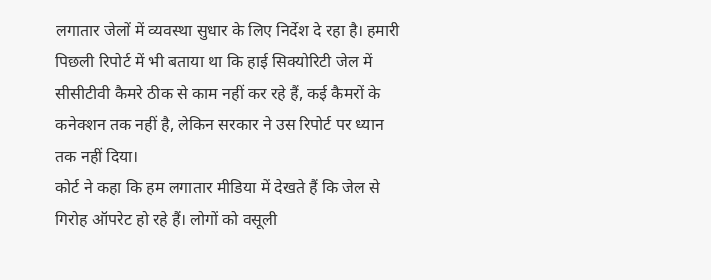लगातार जेलों में व्यवस्था सुधार के लिए निर्देश दे रहा है। हमारी पिछली रिपोर्ट में भी बताया था कि हाई सिक्योरिटी जेल में सीसीटीवी कैमरे ठीक से काम नहीं कर रहे हैं, कई कैमरों के कनेक्शन तक नहीं है, लेकिन सरकार ने उस रिपोर्ट पर ध्यान तक नहीं दिया।
कोर्ट ने कहा कि हम लगातार मीडिया में देखते हैं कि जेल से गिरोह ऑपरेट हो रहे हैं। लोगों को वसूली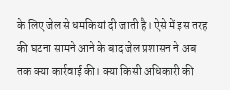के लिए जेल से धमकियां दी जाती है। ऐसे में इस तरह की घटना सामने आने के बाद जेल प्रशासन ने अब तक क्या कार्रवाई की। क्या किसी अधिकारी की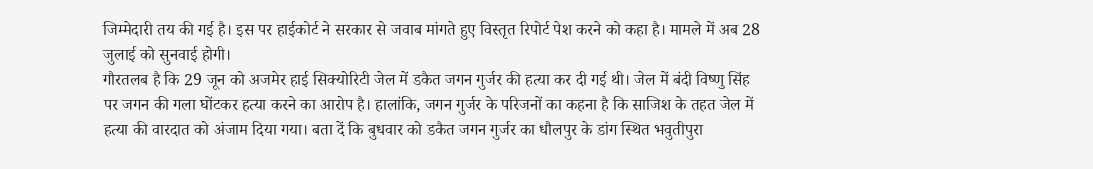जिम्मेदारी तय की गई है। इस पर हाईकोर्ट ने सरकार से जवाब मांगते हुए विस्तृत रिपोर्ट पेश करने को कहा है। मामले में अब 28 जुलाई को सुनवाई होगी।
गौरतलब है कि 29 जून को अजमेर हाई सिक्योरिटी जेल में डकैत जगन गुर्जर की हत्या कर दी गई थी। जेल में बंदी विष्णु सिंह पर जगन की गला घोंटकर हत्या करने का आरोप है। हालांकि, जगन गुर्जर के परिजनों का कहना है कि साजिश के तहत जेल में हत्या की वारदात को अंजाम दिया गया। बता दें कि बुधवार को डकैत जगन गुर्जर का धौलपुर के डांग स्थित भवुतीपुरा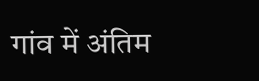गांव में अंतिम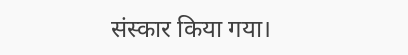संस्कार किया गया।